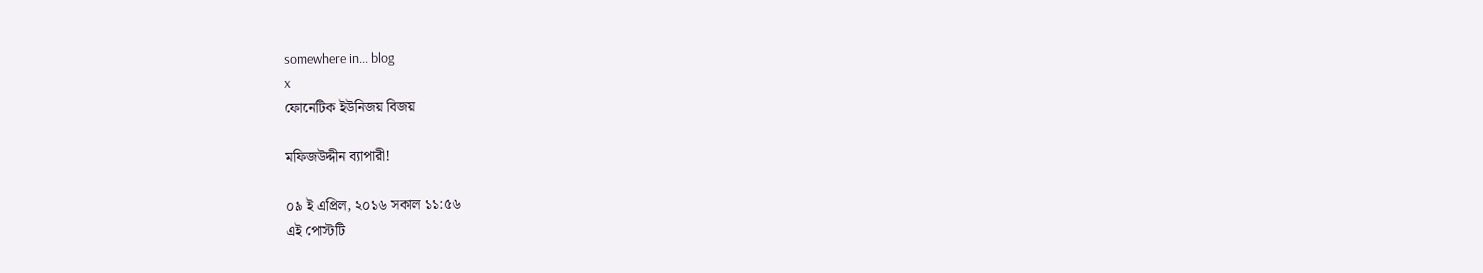somewhere in... blog
x
ফোনেটিক ইউনিজয় বিজয়

মফিজউদ্দীন ব্যাপারী!

০৯ ই এপ্রিল, ২০১৬ সকাল ১১:৫৬
এই পোস্টটি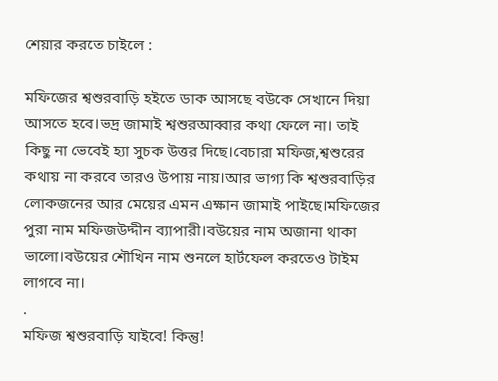শেয়ার করতে চাইলে :

মফিজের শ্বশুরবাড়ি হইতে ডাক আসছে বউকে সেখানে দিয়া আসতে হবে।ভদ্র জামাই শ্বশুরআব্বার কথা ফেলে না। তাই কিছু না ভেবেই হ্যা সুচক উত্তর দিছে।বেচারা মফিজ,শ্বশুরের কথায় না করবে তারও উপায় নায়।আর ভাগ্য কি শ্বশুরবাড়ির লোকজনের আর মেয়ের এমন এক্ষান জামাই পাইছে।মফিজের পুরা নাম মফিজউদ্দীন ব্যাপারী।বউয়ের নাম অজানা থাকা ভালো।বউয়ের শৌখিন নাম শুনলে হার্টফেল করতেও টাইম লাগবে না।
.
মফিজ শ্বশুরবাড়ি যাইবে! কিন্তু!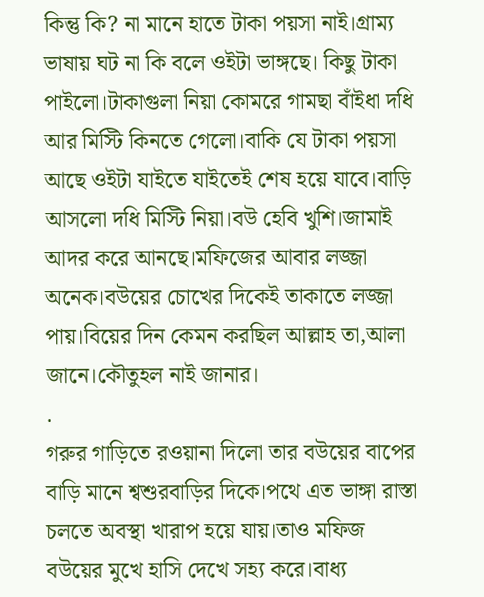কিন্তু কি? না মানে হাতে টাকা পয়সা নাই।গ্রাম্য ভাষায় ঘট না কি বলে ওইটা ভাঙ্গছে। কিছু টাকা পাইলো।টাকাগুলা নিয়া কোমরে গামছা বাঁইধা দধি আর মিস্টি কিনতে গেলো।বাকি যে টাকা পয়সা আছে ওইটা যাইতে যাইতেই শেষ হয়ে যাবে।বাড়ি আসলো দধি মিস্টি নিয়া।বউ হেবি খুশি।জামাই আদর করে আনছে।মফিজের আবার লজ্জা অনেক।বউয়ের চোখের দিকেই তাকাতে লজ্জা পায়।বিয়ের দিন কেমন করছিল আল্লাহ তা,আলা জানে।কৌতুহল নাই জানার।
.
গরুর গাড়িতে রওয়ানা দিলো তার বউয়ের বাপের বাড়ি মানে শ্বশুরবাড়ির দিকে।পথে এত ভাঙ্গা রাস্তা চলতে অবস্থা খারাপ হয়ে যায়।তাও মফিজ বউয়ের মুখে হাসি দেখে সহ্য করে।বাধ্য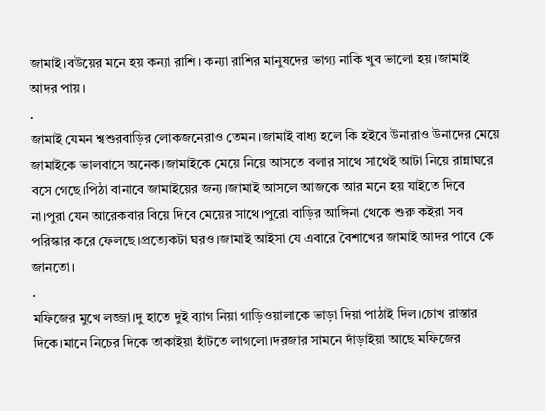জামাই।বউয়ের মনে হয় কন্যা রাশি। কন্যা রাশির মানুষদের ভাগ্য নাকি খুব ভালো হয়।জামাই আদর পায়।
.
জামাই যেমন শ্বশুরবাড়ির লোকজনেরাও তেমন।জামাই বাধ্য হলে কি হইবে উনারাও উনাদের মেয়ে জামাইকে ভালবাসে অনেক।জামাইকে মেয়ে নিয়ে আসতে বলার সাথে সাথেই আটা নিয়ে রান্নাঘরে বসে গেছে।পিঠা বানাবে জামাইয়ের জন্য।জামাই আসলে আজকে আর মনে হয় যাইতে দিবে না।পুরা যেন আরেকবার বিয়ে দিবে মেয়ের সাথে।পুরো বাড়ির আঙ্গিনা থেকে শুরু কইরা সব পরিস্কার করে ফেলছে।প্রত্যেকটা ঘরও।জামাই আইসা যে এবারে বৈশাখের জামাই আদর পাবে কে জানতো।
.
মফিজের মুখে লজ্জা।দু হাতে দুই ব্যাগ নিয়া গাড়িওয়ালাকে ভাড়া দিয়া পাঠাই দিল।চোখ রাস্তার দিকে।মানে নিচের দিকে তাকাইয়া হাঁটতে লাগলো।দরজার সামনে দাঁড়াইয়া আছে মফিজের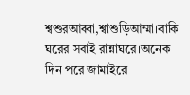শ্বশুরআব্বা,শ্বাশুড়িআম্মা।বাকি ঘরের সবাই রান্নাঘরে।অনেক দিন পরে জামাইরে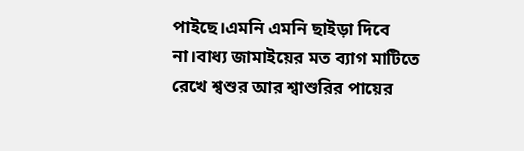পাইছে।এমনি এমনি ছাইড়া দিবে না।বাধ্য জামাইয়ের মত ব্যাগ মাটিতে রেখে শ্বশুর আর শ্বাশুরির পায়ের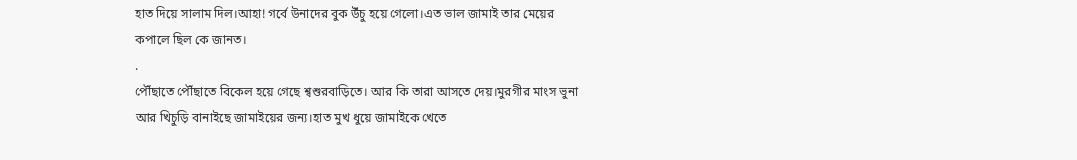হাত দিয়ে সালাম দিল।আহা! গর্বে উনাদের বুক উঁচু হয়ে গেলো।এত ভাল জামাই তার মেয়ের কপালে ছিল কে জানত।
.
পৌঁছাতে পৌঁছাতে বিকেল হয়ে গেছে শ্বশুরবাড়িতে। আর কি তারা আসতে দেয়।মুরগীর মাংস ভুনা আর খিচুড়ি বানাইছে জামাইয়ের জন্য।হাত মুখ ধুয়ে জামাইকে খেতে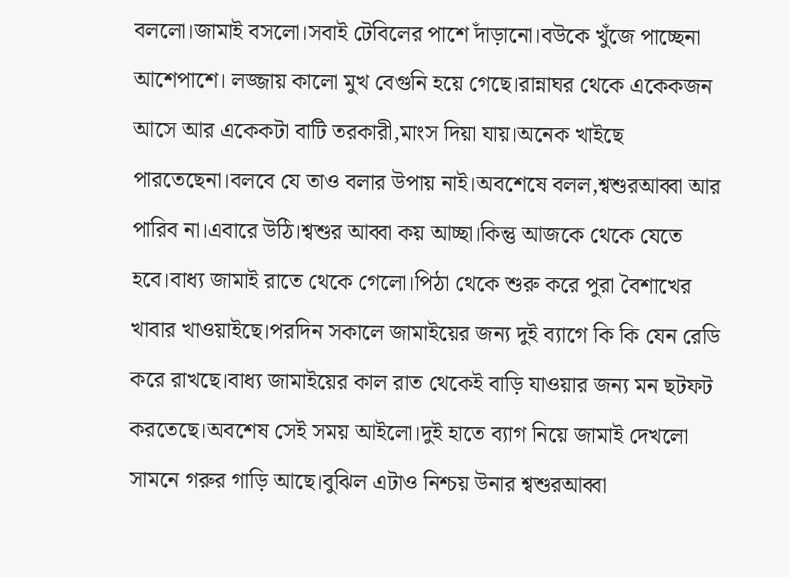বললো।জামাই বসলো।সবাই টেবিলের পাশে দাঁড়ানো।বউকে খুঁজে পাচ্ছেনা আশেপাশে। লজ্জায় কালো মুখ বেগুনি হয়ে গেছে।রান্নাঘর থেকে একেকজন আসে আর একেকটা বাটি তরকারী,মাংস দিয়া যায়।অনেক খাইছে পারতেছেনা।বলবে যে তাও বলার উপায় নাই।অবশেষে বলল,শ্বশুরআব্বা আর পারিব না।এবারে উঠি।শ্বশুর আব্বা কয় আচ্ছা।কিন্তু আজকে থেকে যেতে হবে।বাধ্য জামাই রাতে থেকে গেলো।পিঠা থেকে শুরু করে পুরা বৈশাখের খাবার খাওয়াইছে।পরদিন সকালে জামাইয়ের জন্য দুই ব্যাগে কি কি যেন রেডি করে রাখছে।বাধ্য জামাইয়ের কাল রাত থেকেই বাড়ি যাওয়ার জন্য মন ছটফট করতেছে।অবশেষ সেই সময় আইলো।দুই হাতে ব্যাগ নিয়ে জামাই দেখলো সামনে গরুর গাড়ি আছে।বুঝিল এটাও নিশ্চয় উনার শ্বশুরআব্বা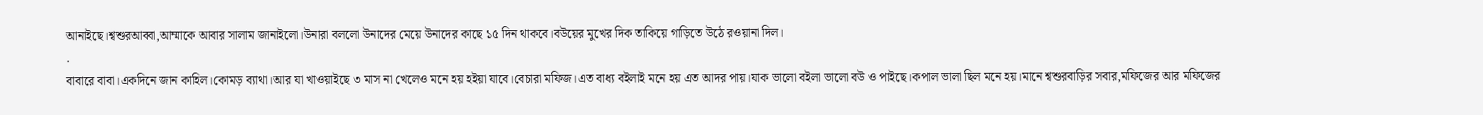আনাইছে।শ্বশুরআব্বা,আম্মাকে আবার সালাম জানাইলো।উনারা বললো উনাদের মেয়ে উনাদের কাছে ১৫ দিন থাকবে।বউয়ের মুখের দিক তাকিয়ে গাড়িতে উঠে রওয়ানা দিল।
.
বাবারে বাবা।একদিনে জান কাহিল।কোমড় ব্যাথা।আর যা খাওয়াইছে ৩ মাস না খেলেও মনে হয় হইয়া যাবে।বেচারা মফিজ।এত বাধ্য বইলাই মনে হয় এত আদর পায়।যাক ভালো বইলা ভালো বউ ও পাইছে।কপাল ভালা ছিল মনে হয়।মানে শ্বশুরবাড়ির সবার,মফিজের আর মফিজের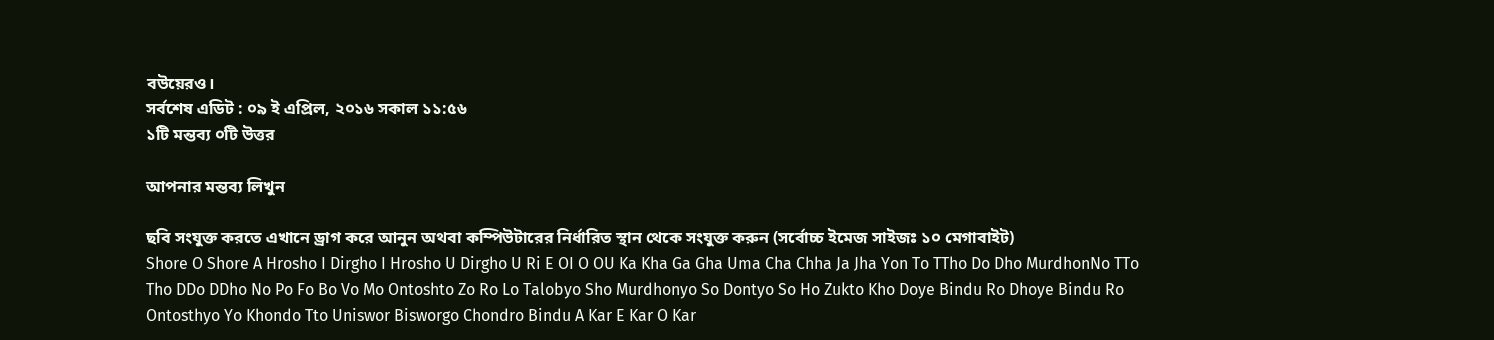বউয়েরও।
সর্বশেষ এডিট : ০৯ ই এপ্রিল, ২০১৬ সকাল ১১:৫৬
১টি মন্তব্য ০টি উত্তর

আপনার মন্তব্য লিখুন

ছবি সংযুক্ত করতে এখানে ড্রাগ করে আনুন অথবা কম্পিউটারের নির্ধারিত স্থান থেকে সংযুক্ত করুন (সর্বোচ্চ ইমেজ সাইজঃ ১০ মেগাবাইট)
Shore O Shore A Hrosho I Dirgho I Hrosho U Dirgho U Ri E OI O OU Ka Kha Ga Gha Uma Cha Chha Ja Jha Yon To TTho Do Dho MurdhonNo TTo Tho DDo DDho No Po Fo Bo Vo Mo Ontoshto Zo Ro Lo Talobyo Sho Murdhonyo So Dontyo So Ho Zukto Kho Doye Bindu Ro Dhoye Bindu Ro Ontosthyo Yo Khondo Tto Uniswor Bisworgo Chondro Bindu A Kar E Kar O Kar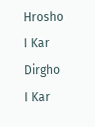Hrosho I Kar Dirgho I Kar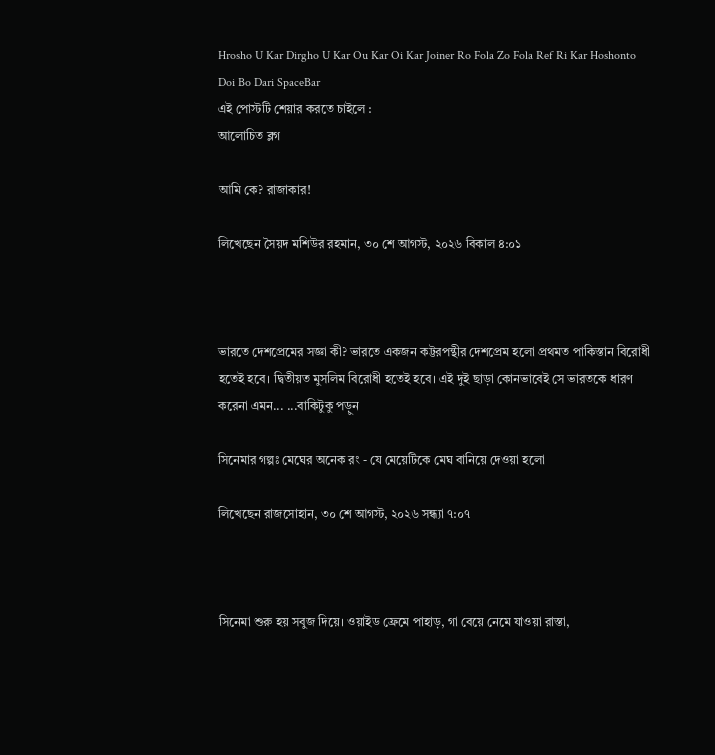Hrosho U Kar Dirgho U Kar Ou Kar Oi Kar Joiner Ro Fola Zo Fola Ref Ri Kar Hoshonto Doi Bo Dari SpaceBar
এই পোস্টটি শেয়ার করতে চাইলে :
আলোচিত ব্লগ

আমি কে? রাজাকার!

লিখেছেন সৈয়দ মশিউর রহমান, ৩০ শে আগস্ট, ২০২৬ বিকাল ৪:০১



ভারতে দেশপ্রেমের সজ্ঞা কী? ভারতে একজন কট্টরপন্থীর দেশপ্রেম হলো প্রথমত পাকিস্তান বিরোধী হতেই হবে। দ্বিতীয়ত মুসলিম বিরোধী হতেই হবে। এই দুই ছাড়া কোনভাবেই সে ভারতকে ধারণ করেনা এমন... ...বাকিটুকু পড়ুন

সিনেমার গল্পঃ মেঘের অনেক রং - যে মেয়েটিকে মেঘ বানিয়ে দেওয়া হলো

লিখেছেন রাজসোহান, ৩০ শে আগস্ট, ২০২৬ সন্ধ্যা ৭:০৭



সিনেমা শুরু হয় সবুজ দিয়ে। ওয়াইড ফ্রেমে পাহাড়, গা বেয়ে নেমে যাওয়া রাস্তা,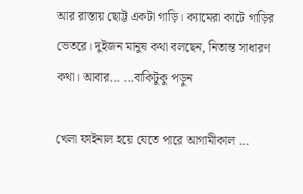আর রাস্তায় ছোট্ট একটা গাড়ি। ক্যামেরা কাটে গাড়ির ভেতরে। দুইজন মানুষ কথা বলছেন, নিতান্ত সাধারণ কথা। আবার... ...বাকিটুকু পড়ুন

খেলা ফাইনাল হয়ে যেতে পারে আগামীকাল ...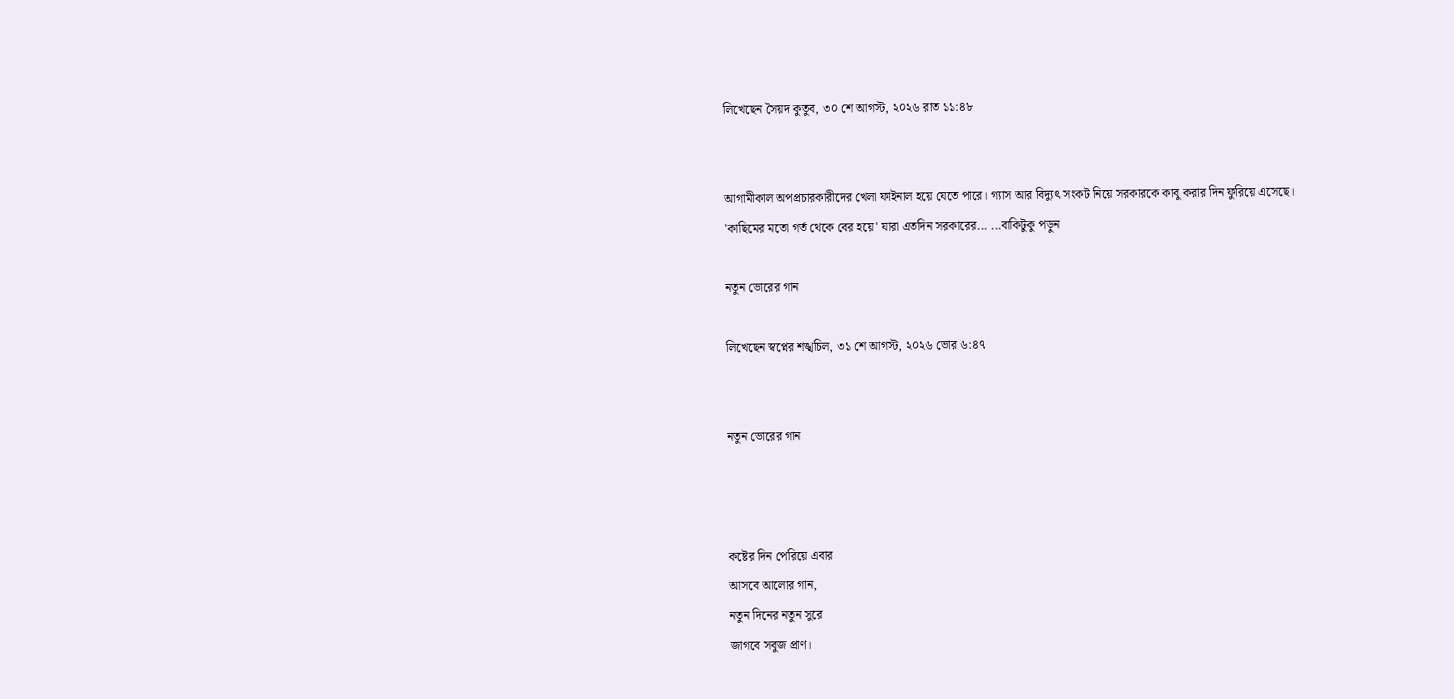লিখেছেন সৈয়দ কুতুব, ৩০ শে আগস্ট, ২০২৬ রাত ১১:৪৮


আগামীকাল অপপ্রচারকারীদের খেলা ফাইনাল হয়ে যেতে পারে। গ্যাস আর বিদ্যুৎ সংকট নিয়ে সরকারকে কাবু করার দিন ফুরিয়ে এসেছে। 'কাছিমের মতো গর্ত থেকে বের হয়ে' যারা এতদিন সরকারের... ...বাকিটুকু পড়ুন

নতুন ভোরের গান

লিখেছেন স্বপ্নের শঙ্খচিল, ৩১ শে আগস্ট, ২০২৬ ভোর ৬:৪৭


নতুন ভোরের গান



কষ্টের দিন পেরিয়ে এবার
আসবে আলোর গান,
নতুন দিনের নতুন সুরে
জাগবে সবুজ প্রাণ।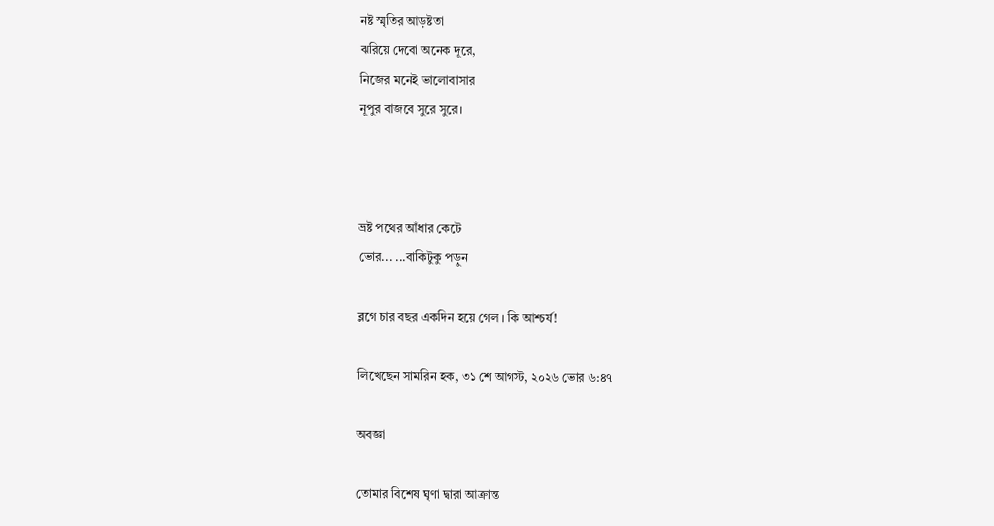নষ্ট স্মৃতির আড়ষ্টতা
ঝরিয়ে দেবো অনেক দূরে,
নিজের মনেই ভালোবাসার
নূপুর বাজবে সুরে সুরে।



ভ্রষ্ট পথের আঁধার কেটে
ভোর... ...বাকিটুকু পড়ুন

ব্লগে চার বছর একদিন হয়ে গেল । কি আশ্চর্য!

লিখেছেন সামরিন হক, ৩১ শে আগস্ট, ২০২৬ ভোর ৬:৪৭

অবজ্ঞা

তোমার বিশেষ ঘৃণা দ্বারা আক্রান্ত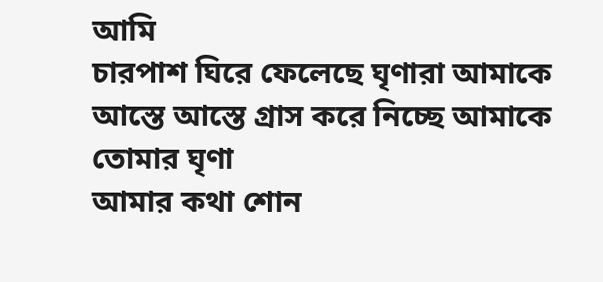আমি
চারপাশ ঘিরে ফেলেছে ঘৃণারা আমাকে
আস্তে আস্তে গ্রাস করে নিচ্ছে আমাকে তোমার ঘৃণা
আমার কথা শোন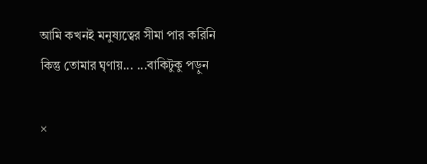আমি কখনই মনুষ্যত্বের সীমা পার করিনি
কিন্তু তোমার ঘৃণায়... ...বাকিটুকু পড়ুন

×